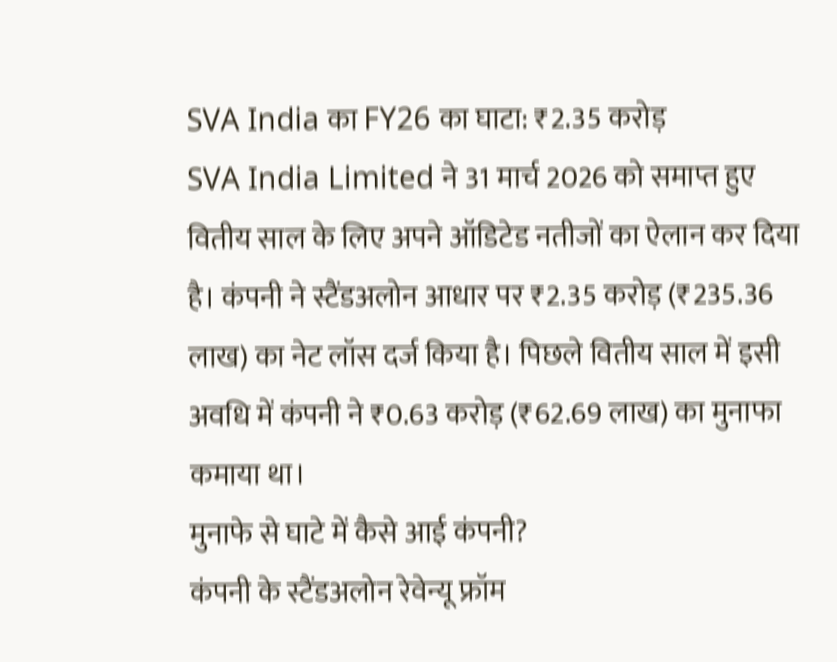SVA India का FY26 का घाटा: ₹2.35 करोड़
SVA India Limited ने 31 मार्च 2026 को समाप्त हुए वितीय साल के लिए अपने ऑडिटेड नतीजों का ऐलान कर दिया है। कंपनी ने स्टैंडअलोन आधार पर ₹2.35 करोड़ (₹235.36 लाख) का नेट लॉस दर्ज किया है। पिछले वितीय साल में इसी अवधि में कंपनी ने ₹0.63 करोड़ (₹62.69 लाख) का मुनाफा कमाया था।
मुनाफे से घाटे में कैसे आई कंपनी?
कंपनी के स्टैंडअलोन रेवेन्यू फ्रॉम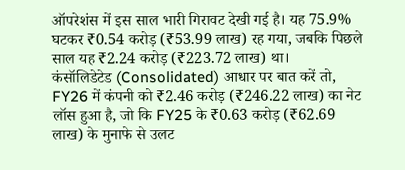ऑपरेशंस में इस साल भारी गिरावट देखी गई है। यह 75.9% घटकर ₹0.54 करोड़ (₹53.99 लाख) रह गया, जबकि पिछले साल यह ₹2.24 करोड़ (₹223.72 लाख) था।
कंसॉलिडेटेड (Consolidated) आधार पर बात करें तो, FY26 में कंपनी को ₹2.46 करोड़ (₹246.22 लाख) का नेट लॉस हुआ है, जो कि FY25 के ₹0.63 करोड़ (₹62.69 लाख) के मुनाफे से उलट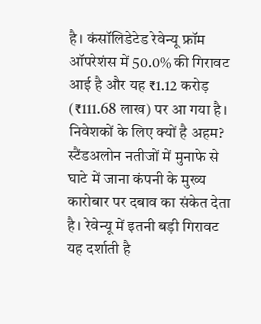है। कंसॉलिडेटेड रेवेन्यू फ्रॉम ऑपरेशंस में 50.0% की गिरावट आई है और यह ₹1.12 करोड़ (₹111.68 लाख) पर आ गया है।
निवेशकों के लिए क्यों है अहम?
स्टैंडअलोन नतीजों में मुनाफे से घाटे में जाना कंपनी के मुख्य कारोबार पर दबाव का संकेत देता है। रेवेन्यू में इतनी बड़ी गिरावट यह दर्शाती है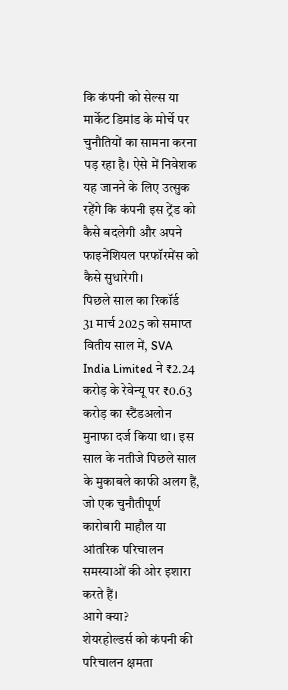कि कंपनी को सेल्स या मार्केट डिमांड के मोर्चे पर चुनौतियों का सामना करना पड़ रहा है। ऐसे में निवेशक यह जानने के लिए उत्सुक रहेंगे कि कंपनी इस ट्रेंड को कैसे बदलेगी और अपने फाइनेंशियल परफॉरमेंस को कैसे सुधारेगी।
पिछले साल का रिकॉर्ड
31 मार्च 2025 को समाप्त वितीय साल में, SVA India Limited ने ₹2.24 करोड़ के रेवेन्यू पर ₹0.63 करोड़ का स्टैंडअलोन मुनाफा दर्ज किया था। इस साल के नतीजे पिछले साल के मुकाबले काफी अलग हैं, जो एक चुनौतीपूर्ण कारोबारी माहौल या आंतरिक परिचालन समस्याओं की ओर इशारा करते हैं।
आगे क्या?
शेयरहोल्डर्स को कंपनी की परिचालन क्षमता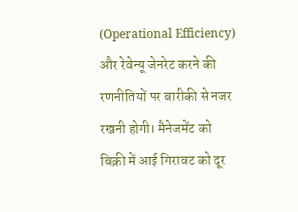(Operational Efficiency) और रेवेन्यू जेनरेट करने की रणनीतियों पर बारीकी से नजर रखनी होगी। मैनेजमेंट को बिक्री में आई गिरावट को दूर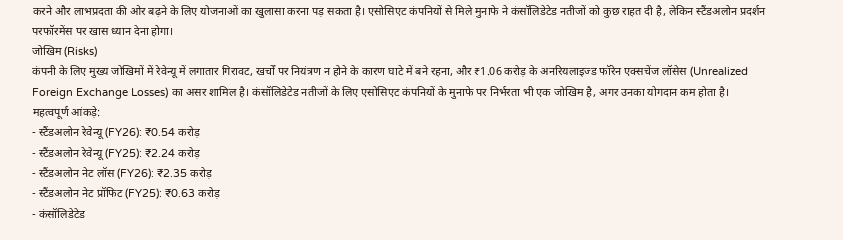करने और लाभप्रदता की ओर बढ़ने के लिए योजनाओं का खुलासा करना पड़ सकता है। एसोसिएट कंपनियों से मिले मुनाफे ने कंसॉलिडेटेड नतीजों को कुछ राहत दी है, लेकिन स्टैंडअलोन प्रदर्शन परफॉरमेंस पर खास ध्यान देना होगा।
जोखिम (Risks)
कंपनी के लिए मुख्य जोखिमों में रेवेन्यू में लगातार गिरावट, खर्चों पर नियंत्रण न होने के कारण घाटे में बने रहना, और ₹1.06 करोड़ के अनरियलाइज्ड फॉरेन एक्सचेंज लॉसेस (Unrealized Foreign Exchange Losses) का असर शामिल है। कंसॉलिडेटेड नतीजों के लिए एसोसिएट कंपनियों के मुनाफे पर निर्भरता भी एक जोखिम है, अगर उनका योगदान कम होता है।
महत्वपूर्ण आंकड़े:
- स्टैंडअलोन रेवेन्यू (FY26): ₹0.54 करोड़
- स्टैंडअलोन रेवेन्यू (FY25): ₹2.24 करोड़
- स्टैंडअलोन नेट लॉस (FY26): ₹2.35 करोड़
- स्टैंडअलोन नेट प्रॉफिट (FY25): ₹0.63 करोड़
- कंसॉलिडेटेड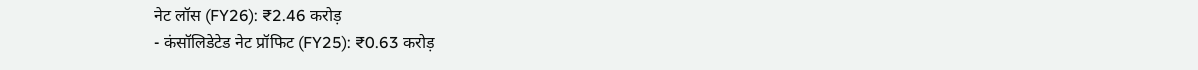नेट लॉस (FY26): ₹2.46 करोड़
- कंसॉलिडेटेड नेट प्रॉफिट (FY25): ₹0.63 करोड़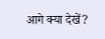आगे क्या देखें?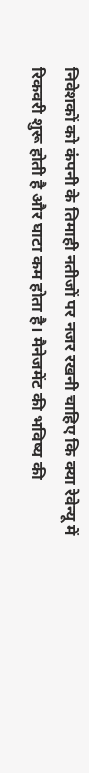निवेशकों को कंपनी के तिमाही नतीजों पर नजर रखनी चाहिए कि क्या रेवेन्यू में रिकवरी शुरू होती है और घाटा कम होता है। मैनेजमेंट की भविष्य की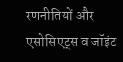रणनीतियों और एसोसिएट्स व जॉइंट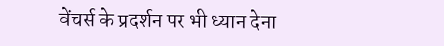वेंचर्स के प्रदर्शन पर भी ध्यान देना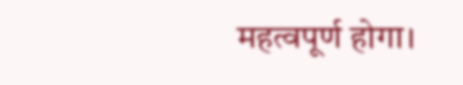महत्वपूर्ण होगा।